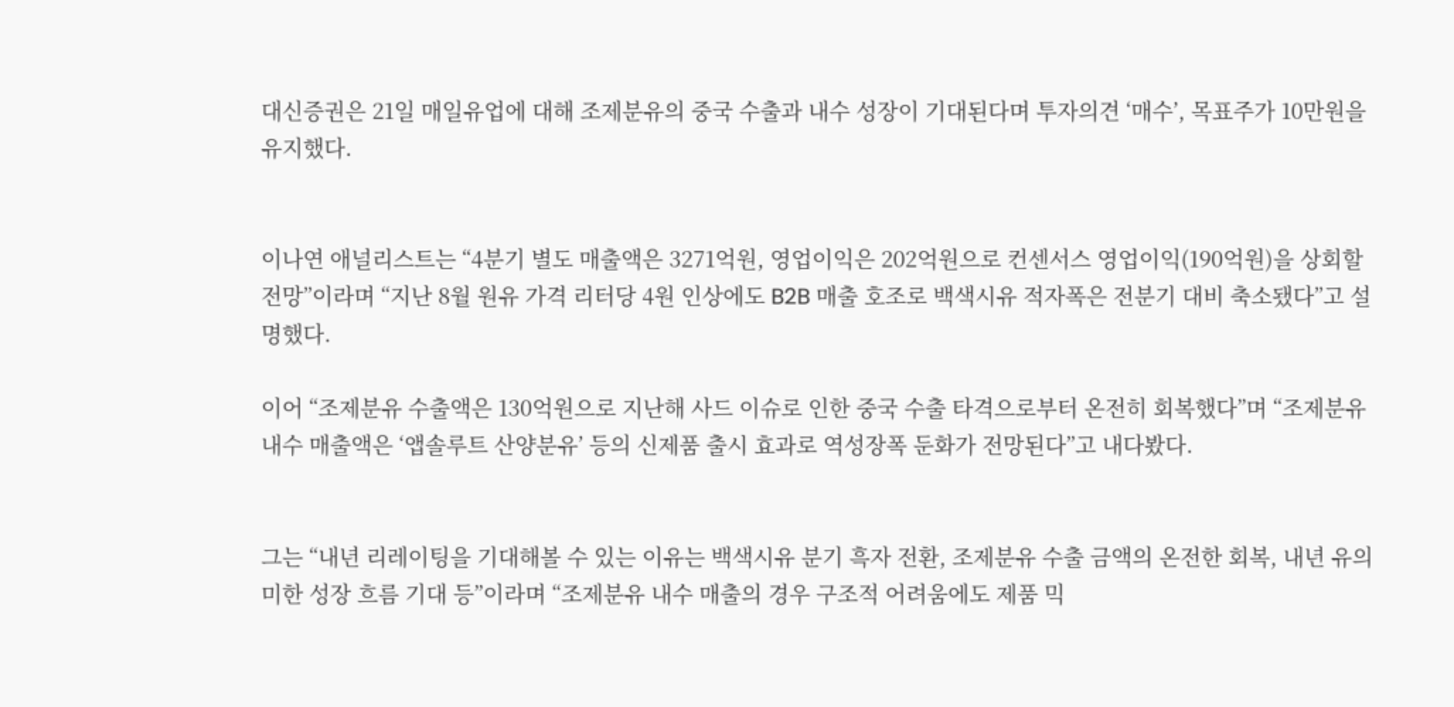대신증권은 21일 매일유업에 대해 조제분유의 중국 수출과 내수 성장이 기대된다며 투자의견 ‘매수’, 목표주가 10만원을 유지했다.


이나연 애널리스트는 “4분기 별도 매출액은 3271억원, 영업이익은 202억원으로 컨센서스 영업이익(190억원)을 상회할 전망”이라며 “지난 8월 원유 가격 리터당 4원 인상에도 B2B 매출 호조로 백색시유 적자폭은 전분기 대비 축소됐다”고 설명했다.

이어 “조제분유 수출액은 130억원으로 지난해 사드 이슈로 인한 중국 수출 타격으로부터 온전히 회복했다”며 “조제분유 내수 매출액은 ‘앱솔루트 산양분유’ 등의 신제품 출시 효과로 역성장폭 둔화가 전망된다”고 내다봤다.


그는 “내년 리레이팅을 기대해볼 수 있는 이유는 백색시유 분기 흑자 전환, 조제분유 수출 금액의 온전한 회복, 내년 유의미한 성장 흐름 기대 등”이라며 “조제분유 내수 매출의 경우 구조적 어려움에도 제품 믹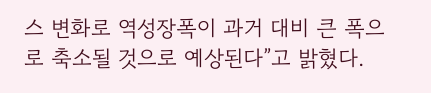스 변화로 역성장폭이 과거 대비 큰 폭으로 축소될 것으로 예상된다”고 밝혔다.